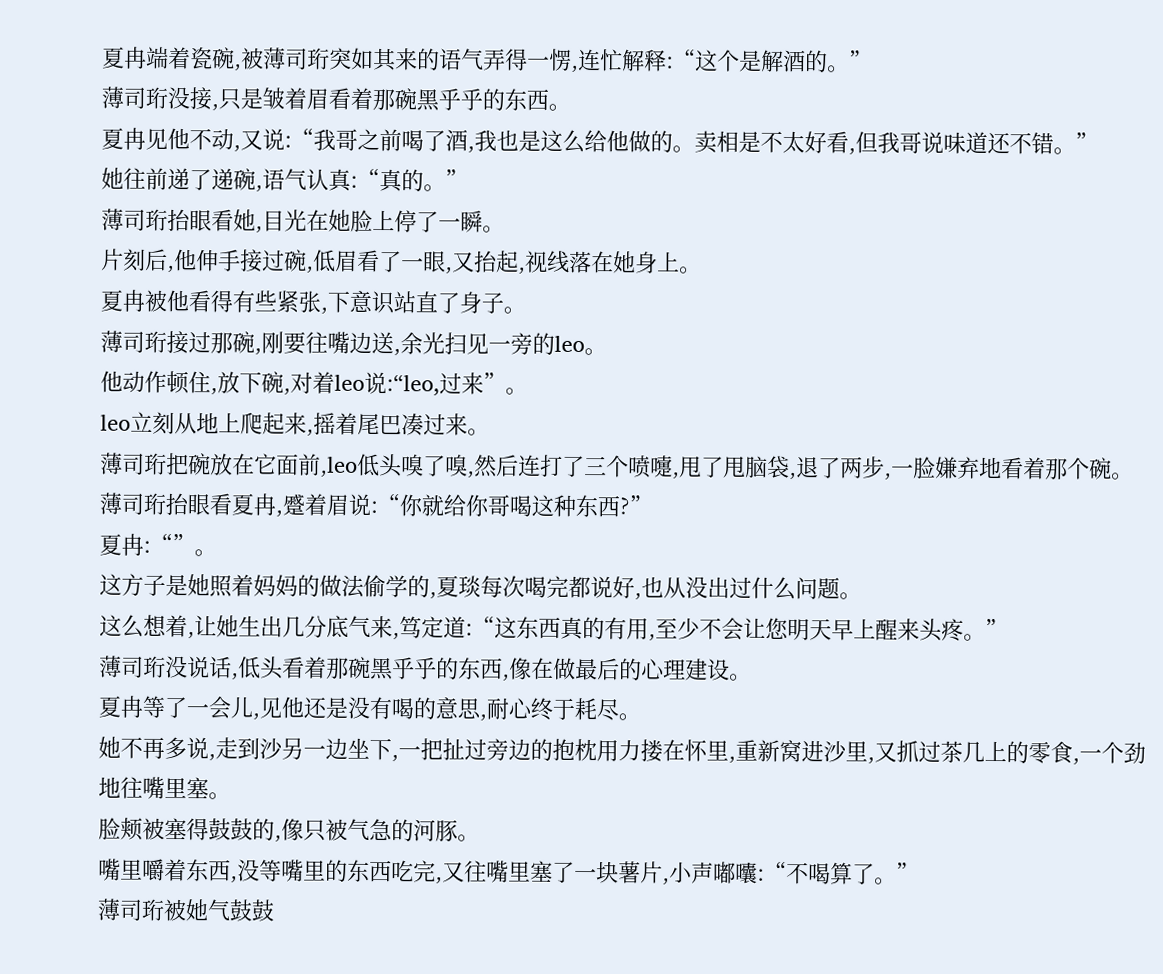夏冉端着瓷碗,被薄司珩突如其来的语气弄得一愣,连忙解释:“这个是解酒的。”
薄司珩没接,只是皱着眉看着那碗黑乎乎的东西。
夏冉见他不动,又说:“我哥之前喝了酒,我也是这么给他做的。卖相是不太好看,但我哥说味道还不错。”
她往前递了递碗,语气认真:“真的。”
薄司珩抬眼看她,目光在她脸上停了一瞬。
片刻后,他伸手接过碗,低眉看了一眼,又抬起,视线落在她身上。
夏冉被他看得有些紧张,下意识站直了身子。
薄司珩接过那碗,刚要往嘴边送,余光扫见一旁的leo。
他动作顿住,放下碗,对着leo说:“leo,过来”。
leo立刻从地上爬起来,摇着尾巴凑过来。
薄司珩把碗放在它面前,leo低头嗅了嗅,然后连打了三个喷嚏,甩了甩脑袋,退了两步,一脸嫌弃地看着那个碗。
薄司珩抬眼看夏冉,蹙着眉说:“你就给你哥喝这种东西?”
夏冉:“”。
这方子是她照着妈妈的做法偷学的,夏琰每次喝完都说好,也从没出过什么问题。
这么想着,让她生出几分底气来,笃定道:“这东西真的有用,至少不会让您明天早上醒来头疼。”
薄司珩没说话,低头看着那碗黑乎乎的东西,像在做最后的心理建设。
夏冉等了一会儿,见他还是没有喝的意思,耐心终于耗尽。
她不再多说,走到沙另一边坐下,一把扯过旁边的抱枕用力搂在怀里,重新窝进沙里,又抓过茶几上的零食,一个劲地往嘴里塞。
脸颊被塞得鼓鼓的,像只被气急的河豚。
嘴里嚼着东西,没等嘴里的东西吃完,又往嘴里塞了一块薯片,小声嘟囔:“不喝算了。”
薄司珩被她气鼓鼓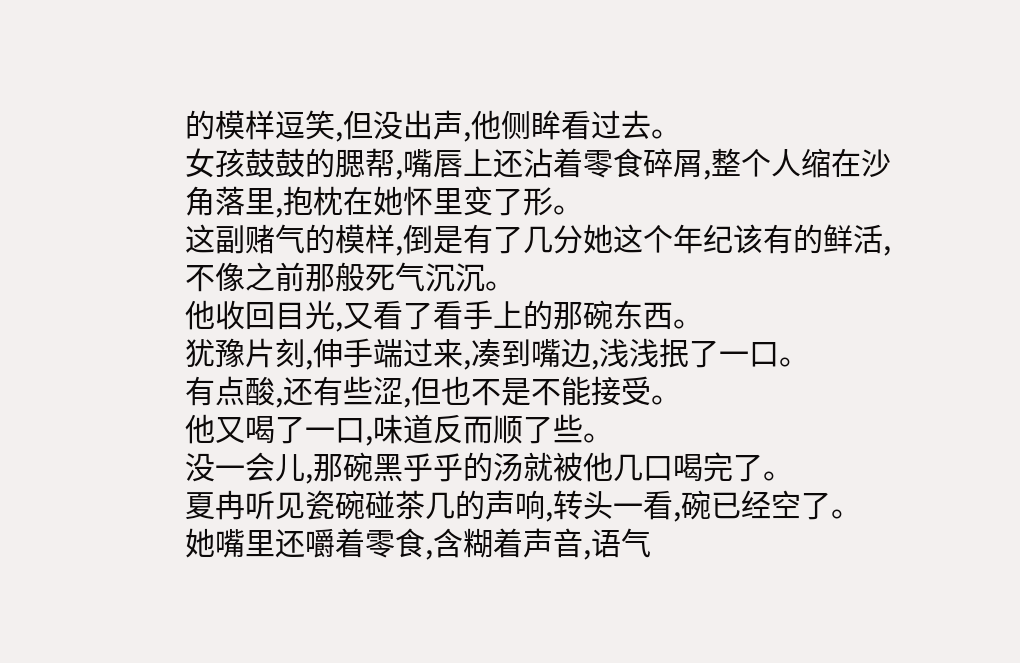的模样逗笑,但没出声,他侧眸看过去。
女孩鼓鼓的腮帮,嘴唇上还沾着零食碎屑,整个人缩在沙角落里,抱枕在她怀里变了形。
这副赌气的模样,倒是有了几分她这个年纪该有的鲜活,不像之前那般死气沉沉。
他收回目光,又看了看手上的那碗东西。
犹豫片刻,伸手端过来,凑到嘴边,浅浅抿了一口。
有点酸,还有些涩,但也不是不能接受。
他又喝了一口,味道反而顺了些。
没一会儿,那碗黑乎乎的汤就被他几口喝完了。
夏冉听见瓷碗碰茶几的声响,转头一看,碗已经空了。
她嘴里还嚼着零食,含糊着声音,语气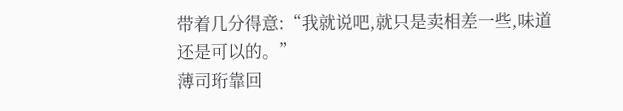带着几分得意:“我就说吧,就只是卖相差一些,味道还是可以的。”
薄司珩靠回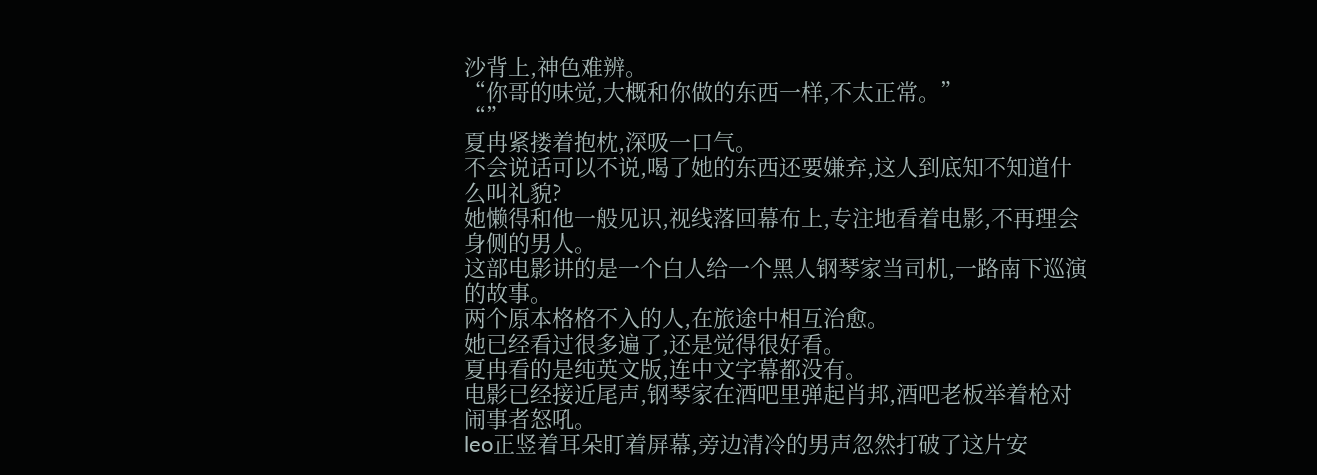沙背上,神色难辨。
“你哥的味觉,大概和你做的东西一样,不太正常。”
“”
夏冉紧搂着抱枕,深吸一口气。
不会说话可以不说,喝了她的东西还要嫌弃,这人到底知不知道什么叫礼貌?
她懒得和他一般见识,视线落回幕布上,专注地看着电影,不再理会身侧的男人。
这部电影讲的是一个白人给一个黑人钢琴家当司机,一路南下巡演的故事。
两个原本格格不入的人,在旅途中相互治愈。
她已经看过很多遍了,还是觉得很好看。
夏冉看的是纯英文版,连中文字幕都没有。
电影已经接近尾声,钢琴家在酒吧里弹起肖邦,酒吧老板举着枪对闹事者怒吼。
leo正竖着耳朵盯着屏幕,旁边清冷的男声忽然打破了这片安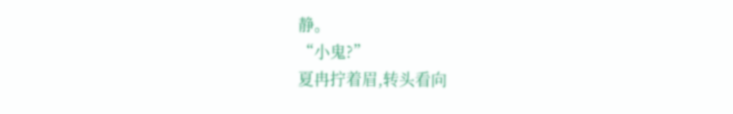静。
“小鬼?”
夏冉拧着眉,转头看向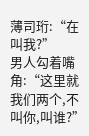薄司珩:“在叫我?”
男人勾着嘴角:“这里就我们两个,不叫你,叫谁?”